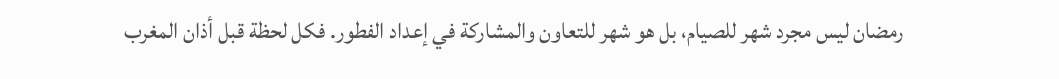رمضان ليس مجرد شهر للصيام، بل هو شهر للتعاون والمشاركة في إعداد الفطور. فكل لحظة قبل أذان المغرب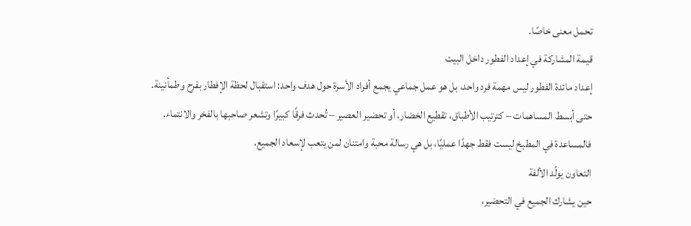تحمل معنى خاصًا.
قيمة المشاركة في إعداد الفطور داخل البيت
إعداد مائدة الفطور ليس مهمة فرد واحد، بل هو عمل جماعي يجمع أفراد الأسرة حول هدف واحد: استقبال لحظة الإفطار بفرح وطمأنينة.
حتى أبسط المساهمات – كترتيب الأطباق، تقطيع الخضار، أو تحضير العصير – تُحدث فرقًا كبيرًا وتشعر صاحبها بالفخر والانتماء.
فالمساعدة في المطبخ ليست فقط جهدًا عمليًا، بل هي رسالة محبة وامتنان لمن يتعب لإسعاد الجميع.
التعاون يولّد الألفة
حين يشارك الجميع في التحضير،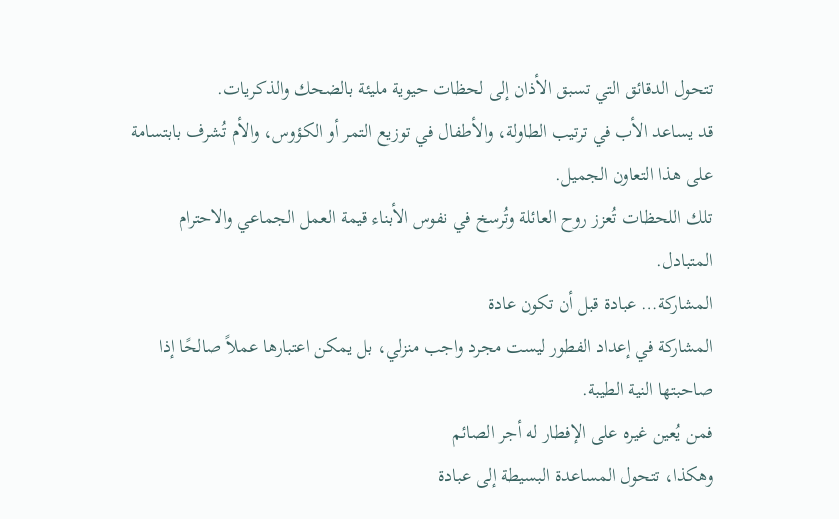تتحول الدقائق التي تسبق الأذان إلى لحظات حيوية مليئة بالضحك والذكريات.
قد يساعد الأب في ترتيب الطاولة، والأطفال في توزيع التمر أو الكؤوس، والأم تُشرف بابتسامة على هذا التعاون الجميل.
تلك اللحظات تُعزز روح العائلة وتُرسخ في نفوس الأبناء قيمة العمل الجماعي والاحترام المتبادل.
المشاركة… عبادة قبل أن تكون عادة
المشاركة في إعداد الفطور ليست مجرد واجب منزلي، بل يمكن اعتبارها عملاً صالحًا إذا صاحبتها النية الطيبة.
فمن يُعين غيره على الإفطار له أجر الصائم
وهكذا، تتحول المساعدة البسيطة إلى عبادة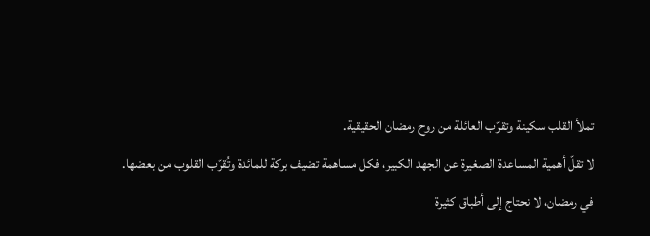تملأ القلب سكينة وتقرّب العائلة من روح رمضان الحقيقية.
لا تقلّ أهمية المساعدة الصغيرة عن الجهد الكبير، فكل مساهمة تضيف بركة للمائدة وتُقرّب القلوب من بعضها.
في رمضان، لا نحتاج إلى أطباق كثيرة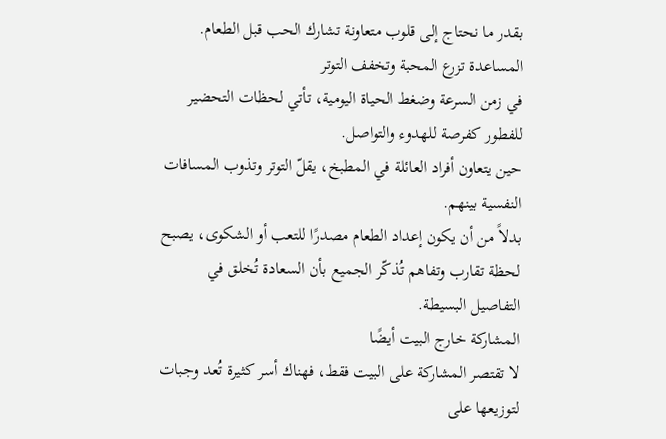بقدر ما نحتاج إلى قلوب متعاونة تشارك الحب قبل الطعام.
المساعدة تزرع المحبة وتخفف التوتر
في زمن السرعة وضغط الحياة اليومية، تأتي لحظات التحضير للفطور كفرصة للهدوء والتواصل.
حين يتعاون أفراد العائلة في المطبخ، يقلّ التوتر وتذوب المسافات النفسية بينهم.
بدلاً من أن يكون إعداد الطعام مصدرًا للتعب أو الشكوى، يصبح لحظة تقارب وتفاهم تُذكّر الجميع بأن السعادة تُخلق في التفاصيل البسيطة.
المشاركة خارج البيت أيضًا
لا تقتصر المشاركة على البيت فقط، فهناك أسر كثيرة تُعد وجبات لتوزيعها على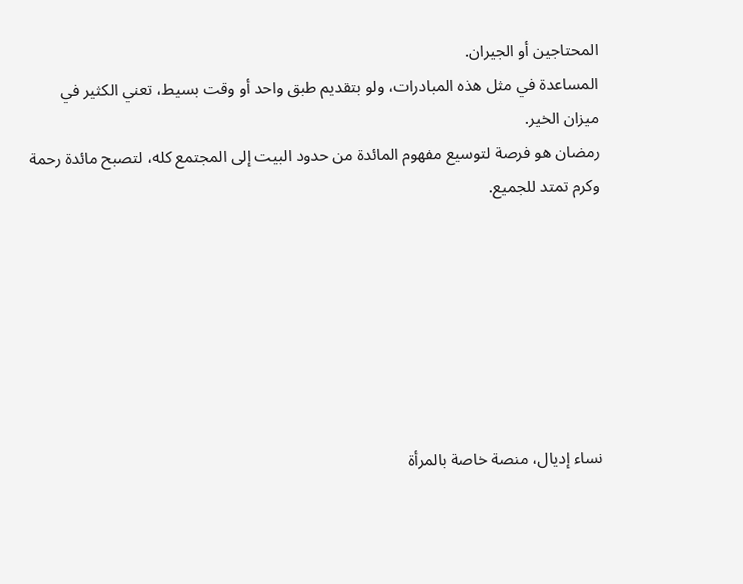المحتاجين أو الجيران.
المساعدة في مثل هذه المبادرات، ولو بتقديم طبق واحد أو وقت بسيط، تعني الكثير في ميزان الخير.
رمضان هو فرصة لتوسيع مفهوم المائدة من حدود البيت إلى المجتمع كله، لتصبح مائدة رحمة وكرم تمتد للجميع.







نساء إديال، منصة خاصة بالمرأة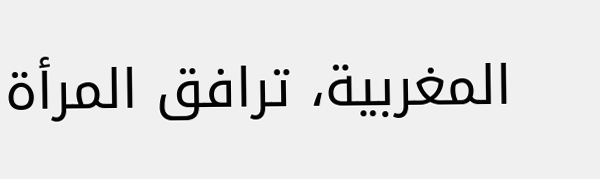المغربية، ترافق المرأة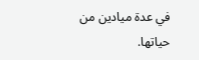في عدة ميادين من حياتها.